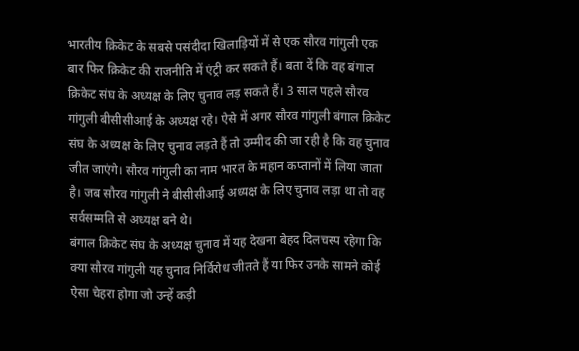भारतीय क्रिकेट के सबसे पसंदीदा खिलाड़ियों में से एक सौरव गांगुली एक बार फिर क्रिकेट की राजनीति में एंट्री कर सकते हैं। बता दें कि वह बंगाल क्रिकेट संघ के अध्यक्ष के लिए चुनाव लड़ सकते हैं। 3 साल पहले सौरव गांगुली बीसीसीआई के अध्यक्ष रहे। ऐसे में अगर सौरव गांगुली बंगाल क्रिकेट संघ के अध्यक्ष के लिए चुनाव लड़ते हैं तो उम्मीद की जा रही है कि वह चुनाव जीत जाएंगे। सौरव गांगुली का नाम भारत के महान कप्तानों में लिया जाता है। जब सौरव गांगुली ने बीसीसीआई अध्यक्ष के लिए चुनाव लड़ा था तो वह सर्वसम्मति से अध्यक्ष बने थे।
बंगाल क्रिकेट संघ के अध्यक्ष चुनाव में यह देखना बेहद दिलचस्प रहेगा कि क्या सौरव गांगुली यह चुनाव निर्विरोध जीतते हैं या फिर उनके सामने कोई ऐसा चेहरा होगा जो उन्हें कड़ी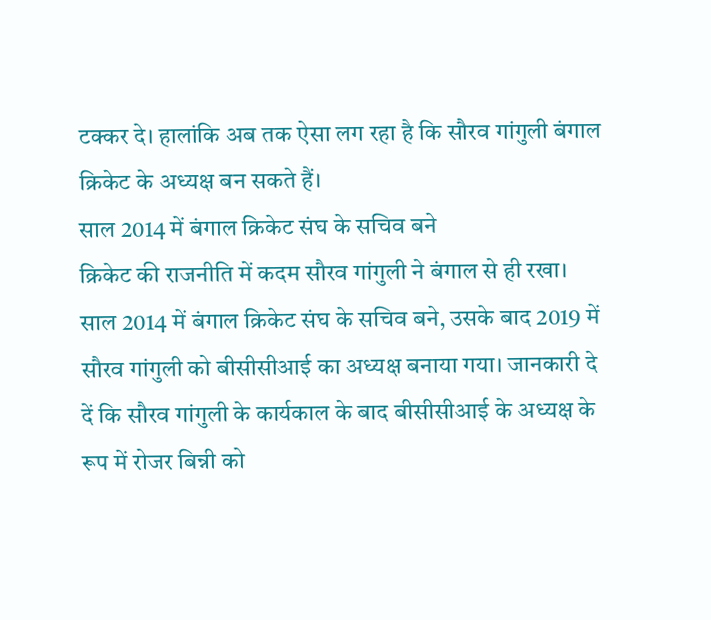टक्कर दे। हालांकि अब तक ऐसा लग रहा है कि सौरव गांगुली बंगाल क्रिकेट के अध्यक्ष बन सकते हैं।
साल 2014 में बंगाल क्रिकेट संघ के सचिव बने
क्रिकेट की राजनीति में कदम सौरव गांगुली ने बंगाल से ही रखा। साल 2014 में बंगाल क्रिकेट संघ के सचिव बने, उसके बाद 2019 में सौरव गांगुली को बीसीसीआई का अध्यक्ष बनाया गया। जानकारी दे दें कि सौरव गांगुली के कार्यकाल के बाद बीसीसीआई के अध्यक्ष के रूप में रोजर बिन्नी को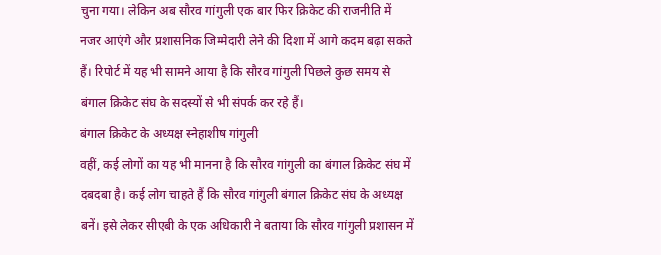चुना गया। लेकिन अब सौरव गांगुली एक बार फिर क्रिकेट की राजनीति में नजर आएंगे और प्रशासनिक जिम्मेदारी लेने की दिशा में आगे कदम बढ़ा सकते हैं। रिपोर्ट में यह भी सामने आया है कि सौरव गांगुली पिछले कुछ समय से बंगाल क्रिकेट संघ के सदस्यों से भी संपर्क कर रहे हैं।
बंगाल क्रिकेट के अध्यक्ष स्नेहाशीष गांगुली
वहीं, कई लोगों का यह भी मानना है कि सौरव गांगुली का बंगाल क्रिकेट संघ में दबदबा है। कई लोग चाहते हैं कि सौरव गांगुली बंगाल क्रिकेट संघ के अध्यक्ष बनें। इसे लेकर सीएबी के एक अधिकारी ने बताया कि सौरव गांगुली प्रशासन में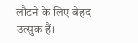लौटने के लिए बेहद उत्सुक हैं।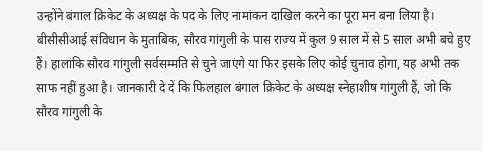उन्होंने बंगाल क्रिकेट के अध्यक्ष के पद के लिए नामांकन दाखिल करने का पूरा मन बना लिया है। बीसीसीआई संविधान के मुताबिक, सौरव गांगुली के पास राज्य में कुल 9 साल में से 5 साल अभी बचे हुए हैं। हालांकि सौरव गांगुली सर्वसम्मति से चुने जाएंगे या फिर इसके लिए कोई चुनाव होगा, यह अभी तक साफ नहीं हुआ है। जानकारी दे दें कि फिलहाल बंगाल क्रिकेट के अध्यक्ष स्नेहाशीष गांगुली हैं, जो कि सौरव गांगुली के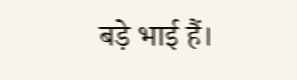बड़े भाई हैं।